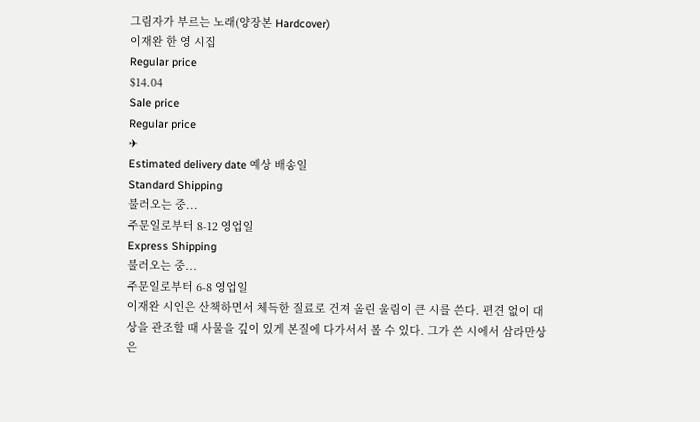그림자가 부르는 노래(양장본 Hardcover)
이재완 한 영 시집
Regular price
$14.04
Sale price
Regular price
✈
Estimated delivery date 예상 배송일
Standard Shipping
불러오는 중...
주문일로부터 8-12 영업일
Express Shipping
불러오는 중...
주문일로부터 6-8 영업일
이재완 시인은 산책하면서 체득한 질료로 건져 올린 울림이 큰 시를 쓴다. 편견 없이 대상을 관조할 때 사물을 깊이 있게 본질에 다가서서 볼 수 있다. 그가 쓴 시에서 삼라만상은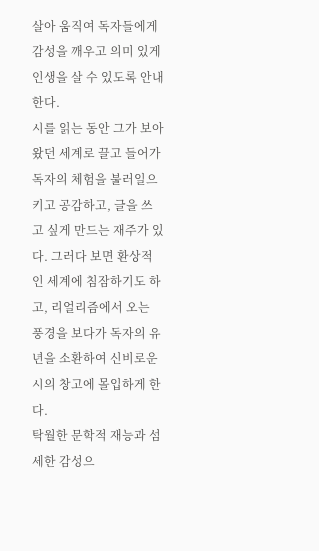살아 움직여 독자들에게 감성을 깨우고 의미 있게 인생을 살 수 있도록 안내한다.
시를 읽는 동안 그가 보아왔던 세계로 끌고 들어가 독자의 체험을 불러일으키고 공감하고, 글을 쓰고 싶게 만드는 재주가 있다. 그러다 보면 환상적인 세계에 침잠하기도 하고, 리얼리즘에서 오는 풍경을 보다가 독자의 유년을 소환하여 신비로운 시의 창고에 몰입하게 한다.
탁월한 문학적 재능과 섬세한 감성으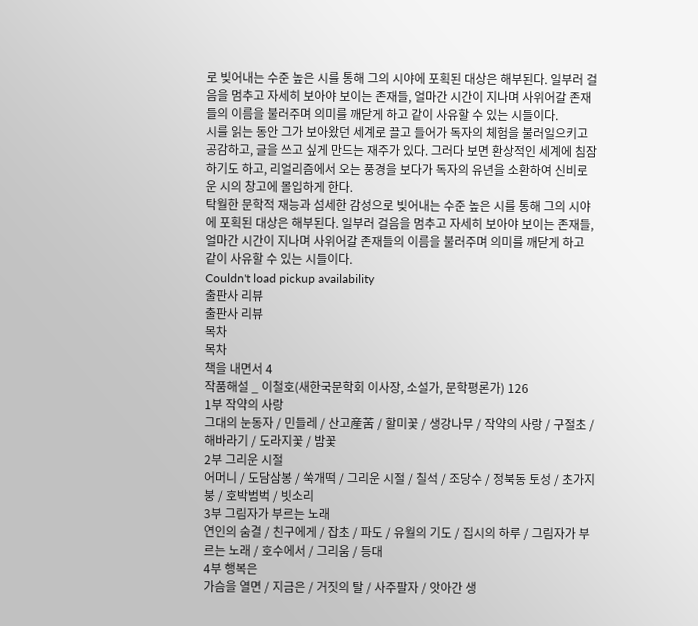로 빚어내는 수준 높은 시를 통해 그의 시야에 포획된 대상은 해부된다. 일부러 걸음을 멈추고 자세히 보아야 보이는 존재들, 얼마간 시간이 지나며 사위어갈 존재들의 이름을 불러주며 의미를 깨닫게 하고 같이 사유할 수 있는 시들이다.
시를 읽는 동안 그가 보아왔던 세계로 끌고 들어가 독자의 체험을 불러일으키고 공감하고, 글을 쓰고 싶게 만드는 재주가 있다. 그러다 보면 환상적인 세계에 침잠하기도 하고, 리얼리즘에서 오는 풍경을 보다가 독자의 유년을 소환하여 신비로운 시의 창고에 몰입하게 한다.
탁월한 문학적 재능과 섬세한 감성으로 빚어내는 수준 높은 시를 통해 그의 시야에 포획된 대상은 해부된다. 일부러 걸음을 멈추고 자세히 보아야 보이는 존재들, 얼마간 시간이 지나며 사위어갈 존재들의 이름을 불러주며 의미를 깨닫게 하고 같이 사유할 수 있는 시들이다.
Couldn't load pickup availability
출판사 리뷰
출판사 리뷰
목차
목차
책을 내면서 4
작품해설 _ 이철호(새한국문학회 이사장, 소설가, 문학평론가) 126
1부 작약의 사랑
그대의 눈동자 / 민들레 / 산고産苦 / 할미꽃 / 생강나무 / 작약의 사랑 / 구절초 / 해바라기 / 도라지꽃 / 밤꽃
2부 그리운 시절
어머니 / 도담삼봉 / 쑥개떡 / 그리운 시절 / 칠석 / 조당수 / 정북동 토성 / 초가지붕 / 호박범벅 / 빗소리
3부 그림자가 부르는 노래
연인의 숨결 / 친구에게 / 잡초 / 파도 / 유월의 기도 / 집시의 하루 / 그림자가 부르는 노래 / 호수에서 / 그리움 / 등대
4부 행복은
가슴을 열면 / 지금은 / 거짓의 탈 / 사주팔자 / 앗아간 생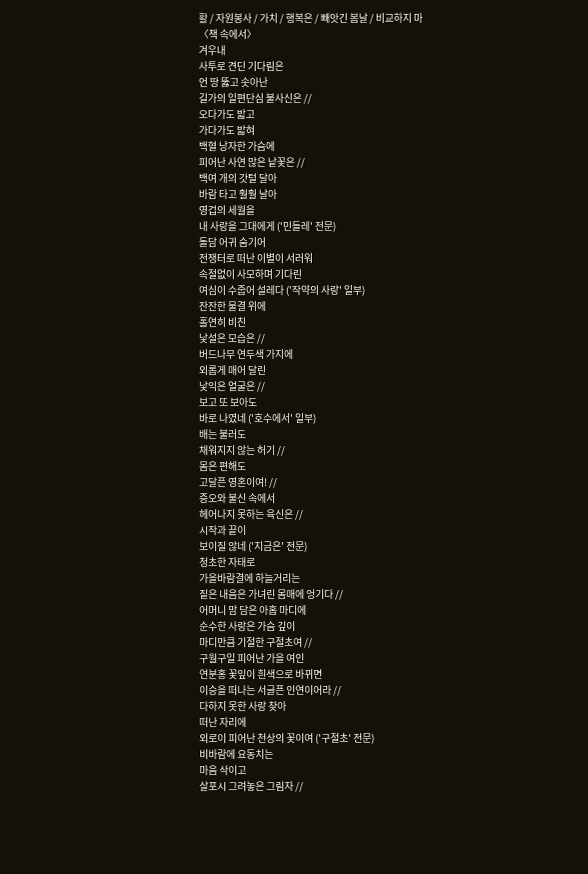활 / 자원봉사 / 가치 / 행복은 / 빼앗긴 봄날 / 비교하지 마
〈책 속에서〉
겨우내
사투로 견딘 기다림은
언 땅 뚫고 솟아난
길가의 일편단심 불사신은 //
오다가도 밟고
가다가도 밟혀
백혈 낭자한 가슴에
피어난 사연 많은 낱꽃은 //
백여 개의 갓털 달아
바람 타고 훨훨 날아
영겁의 세월을
내 사랑을 그대에게 ('민들레' 전문)
돌담 어귀 숨기어
전쟁터로 떠난 이별이 서러워
속절없이 사모하며 기다린
여심이 수줍어 설레다 ('작약의 사랑' 일부)
잔잔한 물결 위에
홀연히 비친
낯설은 모습은 //
버드나무 연두색 가지에
외롭게 매어 달린
낯익은 얼굴은 //
보고 또 보아도
바로 나였네 ('호수에서' 일부)
배는 불러도
채워지지 않는 허기 //
몸은 편해도
고달픈 영혼이여! //
증오와 불신 속에서
헤어나지 못하는 육신은 //
시작과 끝이
보이질 않네 ('지금은' 전문)
청초한 자태로
가을바람결에 하늘거리는
짙은 내음은 가녀린 몸매에 엉기다 //
어머니 맘 담은 아홉 마디에
순수한 사랑은 가슴 깊이
마디만큼 기절한 구절초여 //
구월구일 피어난 가을 여인
연분홍 꽃잎이 흰색으로 바뀌면
이승을 떠나는 서글픈 인연이어라 //
다하지 못한 사랑 찾아
떠난 자리에
외로이 피어난 천상의 꽃이여 ('구절초' 전문)
비바람에 요동치는
마음 삭이고
살포시 그려놓은 그림자 //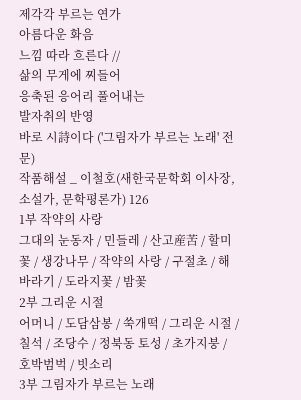제각각 부르는 연가
아름다운 화음
느낌 따라 흐른다 //
삶의 무게에 찌들어
응축된 응어리 풀어내는
발자취의 반영
바로 시詩이다 ('그림자가 부르는 노래' 전문)
작품해설 _ 이철호(새한국문학회 이사장, 소설가, 문학평론가) 126
1부 작약의 사랑
그대의 눈동자 / 민들레 / 산고産苦 / 할미꽃 / 생강나무 / 작약의 사랑 / 구절초 / 해바라기 / 도라지꽃 / 밤꽃
2부 그리운 시절
어머니 / 도담삼봉 / 쑥개떡 / 그리운 시절 / 칠석 / 조당수 / 정북동 토성 / 초가지붕 / 호박범벅 / 빗소리
3부 그림자가 부르는 노래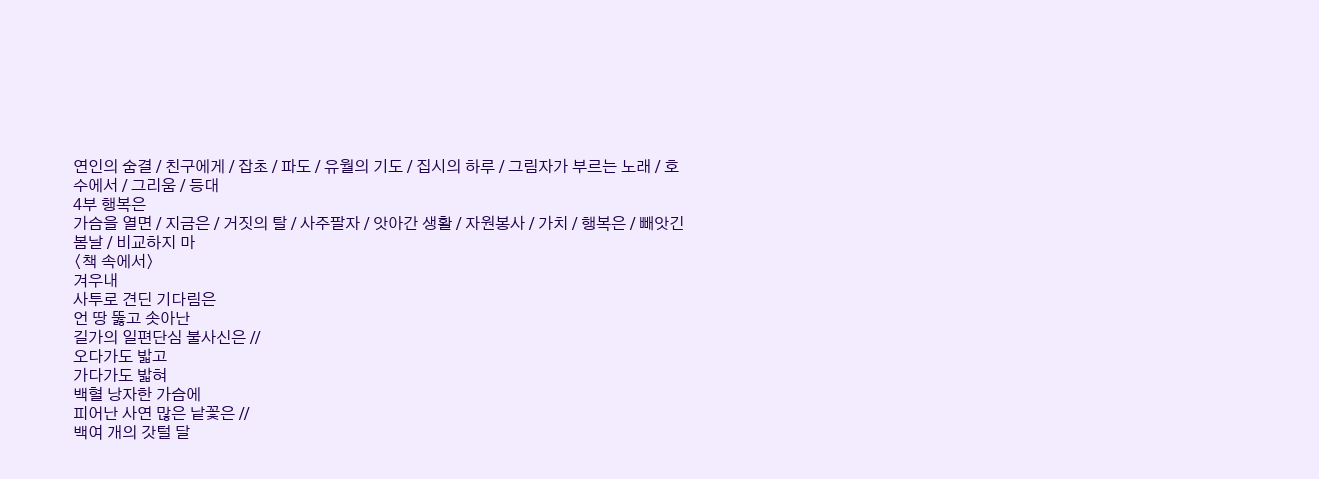연인의 숨결 / 친구에게 / 잡초 / 파도 / 유월의 기도 / 집시의 하루 / 그림자가 부르는 노래 / 호수에서 / 그리움 / 등대
4부 행복은
가슴을 열면 / 지금은 / 거짓의 탈 / 사주팔자 / 앗아간 생활 / 자원봉사 / 가치 / 행복은 / 빼앗긴 봄날 / 비교하지 마
〈책 속에서〉
겨우내
사투로 견딘 기다림은
언 땅 뚫고 솟아난
길가의 일편단심 불사신은 //
오다가도 밟고
가다가도 밟혀
백혈 낭자한 가슴에
피어난 사연 많은 낱꽃은 //
백여 개의 갓털 달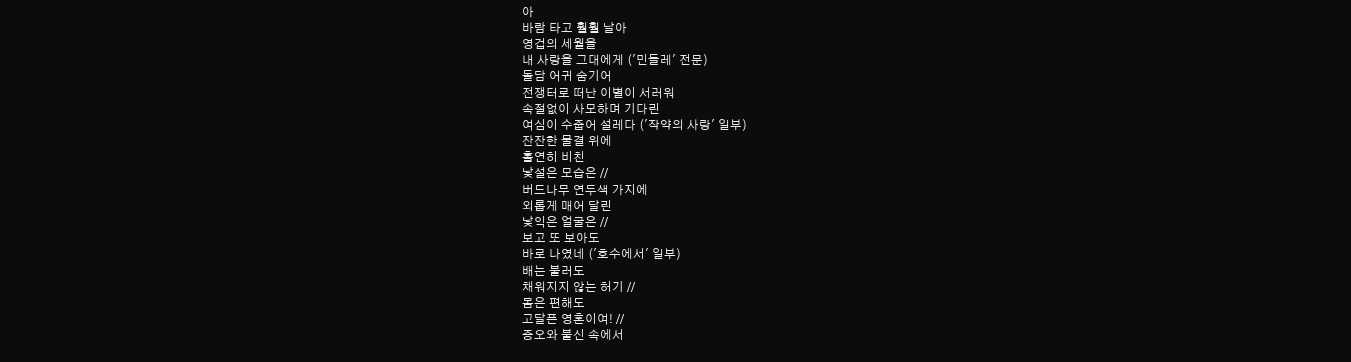아
바람 타고 훨훨 날아
영겁의 세월을
내 사랑을 그대에게 ('민들레' 전문)
돌담 어귀 숨기어
전쟁터로 떠난 이별이 서러워
속절없이 사모하며 기다린
여심이 수줍어 설레다 ('작약의 사랑' 일부)
잔잔한 물결 위에
홀연히 비친
낯설은 모습은 //
버드나무 연두색 가지에
외롭게 매어 달린
낯익은 얼굴은 //
보고 또 보아도
바로 나였네 ('호수에서' 일부)
배는 불러도
채워지지 않는 허기 //
몸은 편해도
고달픈 영혼이여! //
증오와 불신 속에서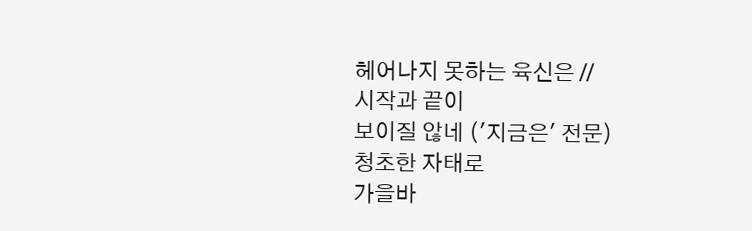헤어나지 못하는 육신은 //
시작과 끝이
보이질 않네 ('지금은' 전문)
청초한 자태로
가을바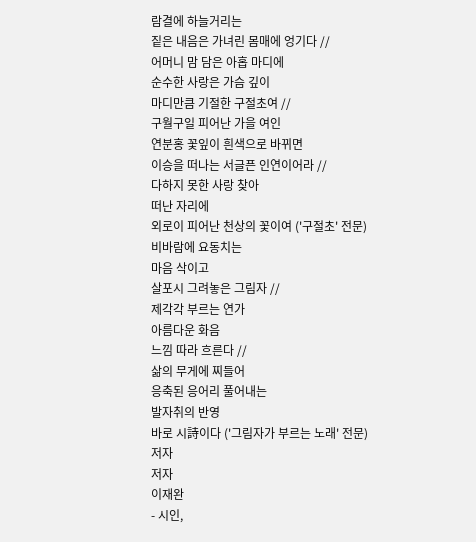람결에 하늘거리는
짙은 내음은 가녀린 몸매에 엉기다 //
어머니 맘 담은 아홉 마디에
순수한 사랑은 가슴 깊이
마디만큼 기절한 구절초여 //
구월구일 피어난 가을 여인
연분홍 꽃잎이 흰색으로 바뀌면
이승을 떠나는 서글픈 인연이어라 //
다하지 못한 사랑 찾아
떠난 자리에
외로이 피어난 천상의 꽃이여 ('구절초' 전문)
비바람에 요동치는
마음 삭이고
살포시 그려놓은 그림자 //
제각각 부르는 연가
아름다운 화음
느낌 따라 흐른다 //
삶의 무게에 찌들어
응축된 응어리 풀어내는
발자취의 반영
바로 시詩이다 ('그림자가 부르는 노래' 전문)
저자
저자
이재완
- 시인,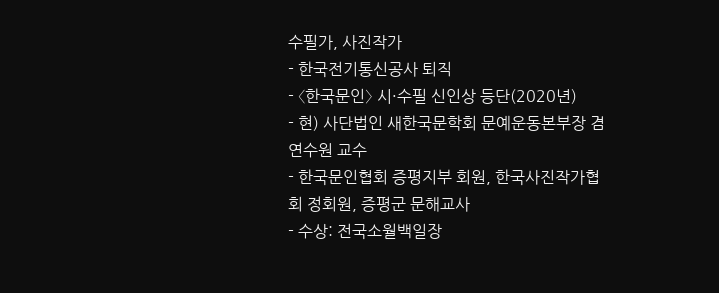수필가, 사진작가
- 한국전기통신공사 퇴직
- 〈한국문인〉 시·수필 신인상 등단(2020년)
- 현) 사단법인 새한국문학회 문예운동본부장 겸 연수원 교수
- 한국문인협회 증평지부 회원, 한국사진작가협회 정회원, 증평군 문해교사
- 수상: 전국소월백일장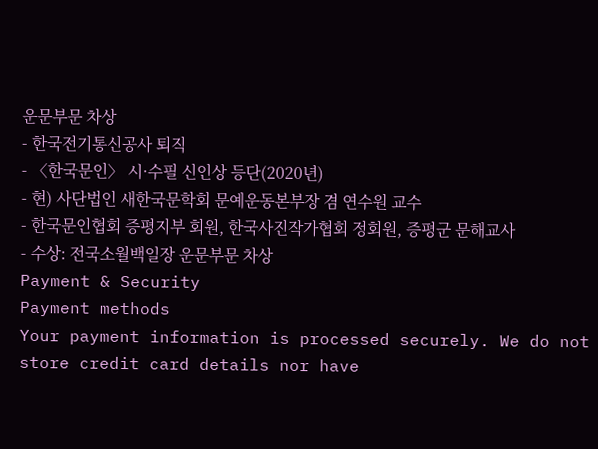운문부문 차상
- 한국전기통신공사 퇴직
- 〈한국문인〉 시·수필 신인상 등단(2020년)
- 현) 사단법인 새한국문학회 문예운동본부장 겸 연수원 교수
- 한국문인협회 증평지부 회원, 한국사진작가협회 정회원, 증평군 문해교사
- 수상: 전국소월백일장 운문부문 차상
Payment & Security
Payment methods
Your payment information is processed securely. We do not store credit card details nor have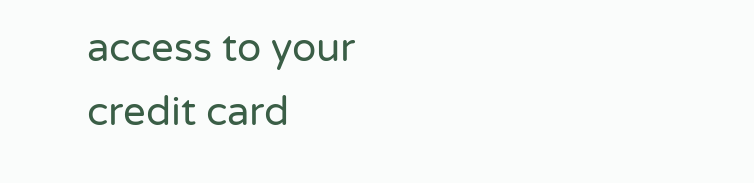access to your credit card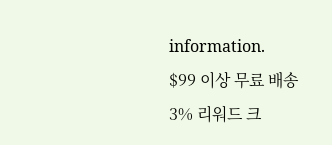information.
$99 이상 무료 배송
3% 리워드 크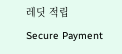레딧 적립
Secure Payment